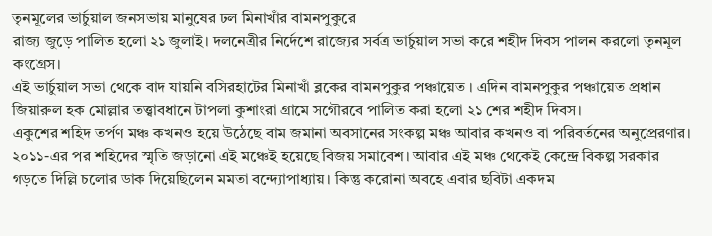তৃনমূলের ভার্চুয়াল জনসভায় মানুষের ঢল মিনাখাঁর বামনপুকুরে
রাজ্য জুড়ে পালিত হলো ২১ জুলাই। দলনেত্রীর নির্দেশে রাজ্যের সর্বত্র ভার্চুয়াল সভা করে শহীদ দিবস পালন করলো তৃনমূল কংগ্রেস।
এই ভার্চুয়াল সভা থেকে বাদ যায়নি বসিরহাটের মিনাখাঁ ব্লকের বামনপুকুর পঞ্চায়েত । এদিন বামনপুকুর পঞ্চায়েত প্রধান জিয়ারুল হক মোল্লার তত্ত্বাবধানে টাপলা কুশাংরা গ্রামে সগৌরবে পালিত করা হলো ২১ শের শহীদ দিবস।
একুশের শহিদ তর্পণ মঞ্চ কখনও হয়ে উঠেছে বাম জমানা অবসানের সংকল্প মঞ্চ আবার কখনও বা পরিবর্তনের অনুপ্রেরণার। ২০১১-এর পর শহিদের স্মৃতি জড়ানো এই মঞ্চেই হয়েছে বিজয় সমাবেশ। আবার এই মঞ্চ থেকেই কেন্দ্রে বিকল্প সরকার গড়তে দিল্লি চলোর ডাক দিয়েছিলেন মমতা বন্দ্যোপাধ্যায়। কিন্তু করোনা অবহে এবার ছবিটা একদম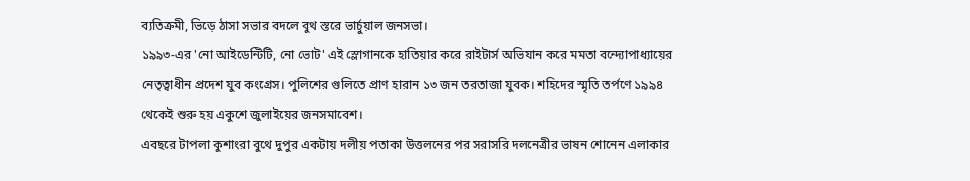ব্যতিক্রমী, ভিড়ে ঠাসা সভার বদলে বুথ স্তরে ভার্চুয়াল জনসভা।
১৯৯৩-এর 'নো আইডেন্টিটি, নো ভোট' এই স্লোগানকে হাতিয়ার করে রাইটার্স অভিযান করে মমতা বন্দ্যোপাধ্যায়ের নেতৃত্বাধীন প্রদেশ যুব কংগ্রেস। পুলিশের গুলিতে প্রাণ হারান ১৩ জন তরতাজা যুবক। শহিদের স্মৃতি তর্পণে ১৯৯৪ থেকেই শুরু হয় একুশে জুলাইয়ের জনসমাবেশ।
এবছরে টাপলা কুশাংরা বুথে দুপুর একটায় দলীয় পতাকা উত্তলনের পর সরাসরি দলনেত্রীর ভাষন শোনেন এলাকার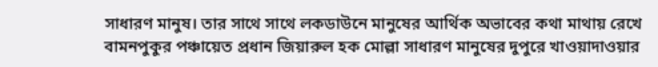সাধারণ মানুষ। তার সাথে সাথে লকডাউনে মানুষের আর্থিক অভাবের কথা মাথায় রেখে বামনপুকুর পঞ্চায়েত প্রধান জিয়ারুল হক মোল্লা সাধারণ মানুষের দুপুরে খাওয়াদাওয়ার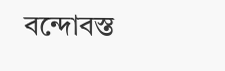বন্দোবস্ত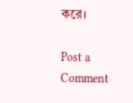করে।

Post a Comment